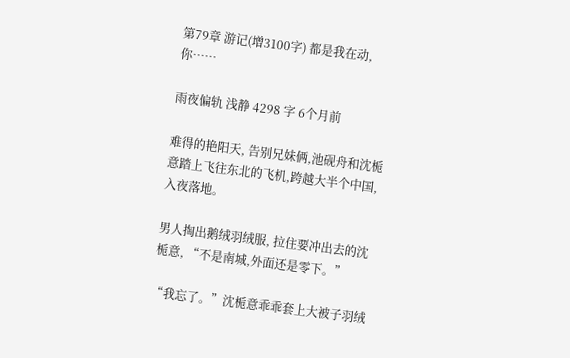第79章 游记(增3100字) 都是我在动,你……

雨夜偏轨 浅静 4298 字 6个月前

难得的艳阳天, 告别兄妹俩,池砚舟和沈栀意踏上飞往东北的飞机,跨越大半个中国, 入夜落地。

男人掏出鹅绒羽绒服, 拉住要冲出去的沈栀意, “不是南城,外面还是零下。”

“我忘了。”沈栀意乖乖套上大被子羽绒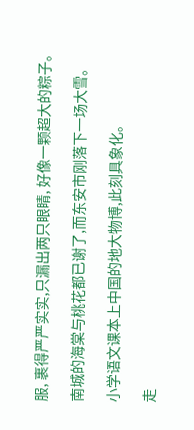服, 裹得严严实实,只漏出两只眼睛, 好像一颗超大的粽子。

南城的海棠与桃花都已谢了,而东安市刚落下一场大雪。

小学语文课本上中国的地大物博,此刻具象化。

走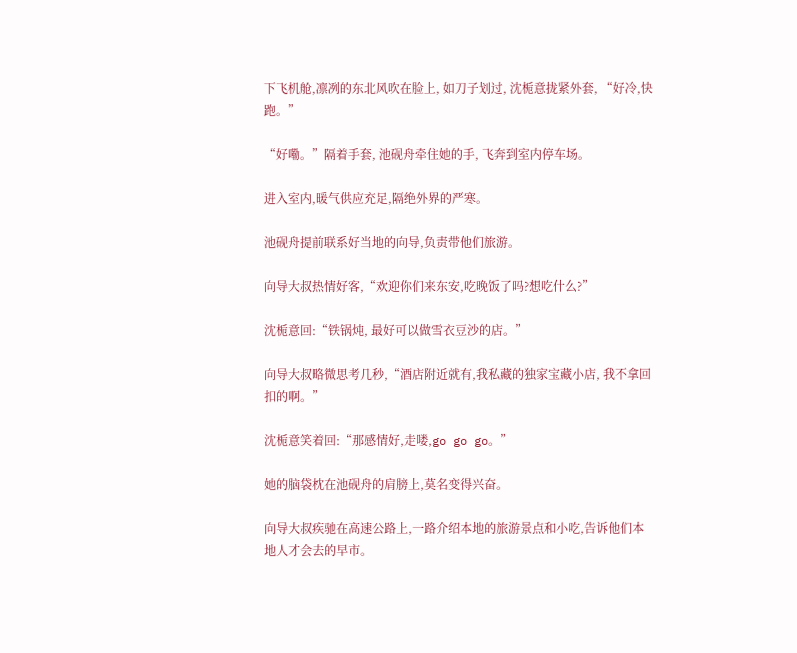下飞机舱,凛冽的东北风吹在脸上, 如刀子划过, 沈栀意拢紧外套, “好冷,快跑。”

“好嘞。”隔着手套, 池砚舟牵住她的手, 飞奔到室内停车场。

进入室内,暖气供应充足,隔绝外界的严寒。

池砚舟提前联系好当地的向导,负责带他们旅游。

向导大叔热情好客,“欢迎你们来东安,吃晚饭了吗?想吃什么?”

沈栀意回:“铁锅炖, 最好可以做雪衣豆沙的店。”

向导大叔略微思考几秒,“酒店附近就有,我私藏的独家宝藏小店, 我不拿回扣的啊。”

沈栀意笑着回:“那感情好,走喽,go go go。”

她的脑袋枕在池砚舟的肩膀上,莫名变得兴奋。

向导大叔疾驰在高速公路上,一路介绍本地的旅游景点和小吃,告诉他们本地人才会去的早市。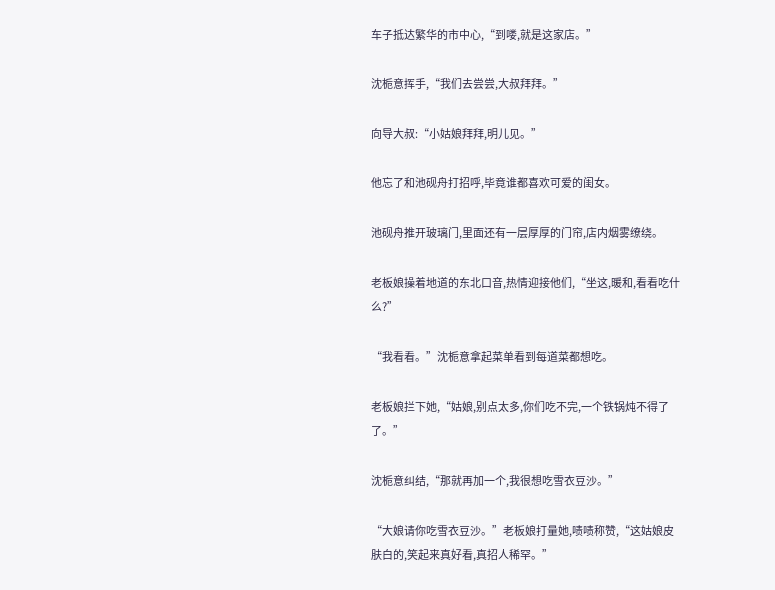车子抵达繁华的市中心,“到喽,就是这家店。”

沈栀意挥手,“我们去尝尝,大叔拜拜。”

向导大叔:“小姑娘拜拜,明儿见。”

他忘了和池砚舟打招呼,毕竟谁都喜欢可爱的闺女。

池砚舟推开玻璃门,里面还有一层厚厚的门帘,店内烟雾缭绕。

老板娘操着地道的东北口音,热情迎接他们,“坐这,暖和,看看吃什么?”

“我看看。”沈栀意拿起菜单看到每道菜都想吃。

老板娘拦下她,“姑娘,别点太多,你们吃不完,一个铁锅炖不得了了。”

沈栀意纠结,“那就再加一个,我很想吃雪衣豆沙。”

“大娘请你吃雪衣豆沙。”老板娘打量她,啧啧称赞,“这姑娘皮肤白的,笑起来真好看,真招人稀罕。”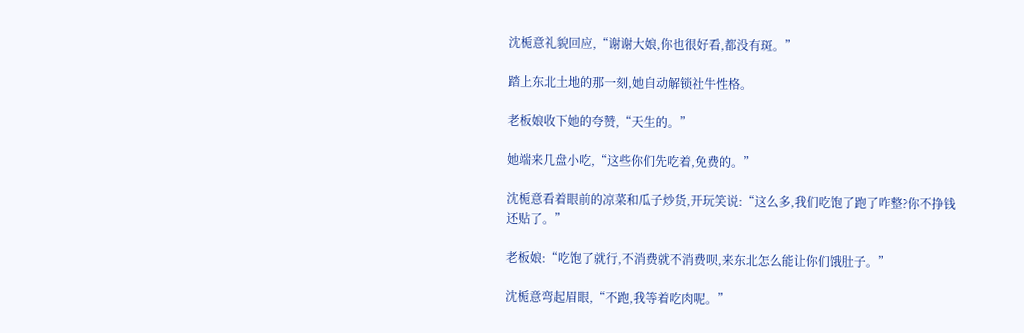沈栀意礼貌回应,“谢谢大娘,你也很好看,都没有斑。”

踏上东北土地的那一刻,她自动解锁社牛性格。

老板娘收下她的夸赞,“天生的。”

她端来几盘小吃,“这些你们先吃着,免费的。”

沈栀意看着眼前的凉菜和瓜子炒货,开玩笑说:“这么多,我们吃饱了跑了咋整?你不挣钱还贴了。”

老板娘:“吃饱了就行,不消费就不消费呗,来东北怎么能让你们饿肚子。”

沈栀意弯起眉眼,“不跑,我等着吃肉呢。”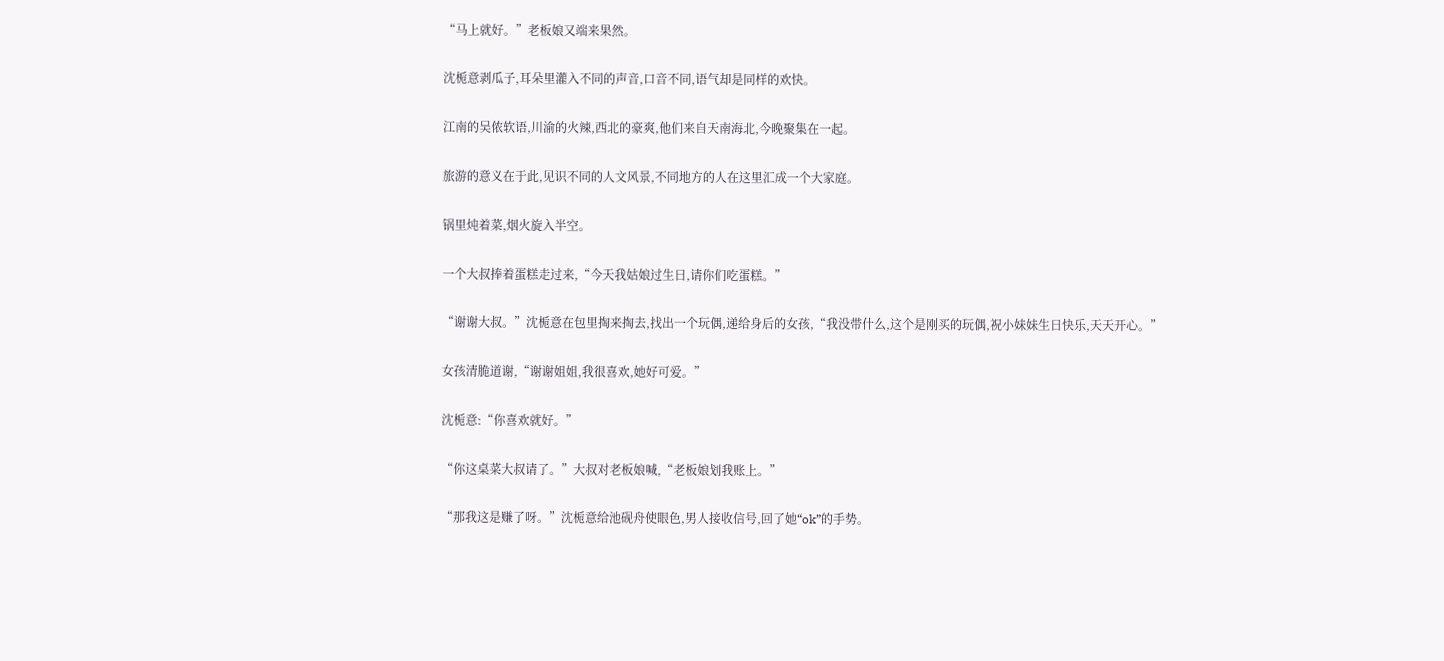“马上就好。”老板娘又端来果然。

沈栀意剥瓜子,耳朵里灌入不同的声音,口音不同,语气却是同样的欢快。

江南的吴侬软语,川渝的火辣,西北的豪爽,他们来自天南海北,今晚聚集在一起。

旅游的意义在于此,见识不同的人文风景,不同地方的人在这里汇成一个大家庭。

锅里炖着菜,烟火旋入半空。

一个大叔捧着蛋糕走过来,“今天我姑娘过生日,请你们吃蛋糕。”

“谢谢大叔。”沈栀意在包里掏来掏去,找出一个玩偶,递给身后的女孩,“我没带什么,这个是刚买的玩偶,祝小妹妹生日快乐,天天开心。”

女孩清脆道谢,“谢谢姐姐,我很喜欢,她好可爱。”

沈栀意:“你喜欢就好。”

“你这桌菜大叔请了。”大叔对老板娘喊,“老板娘划我账上。”

“那我这是赚了呀。”沈栀意给池砚舟使眼色,男人接收信号,回了她“ok”的手势。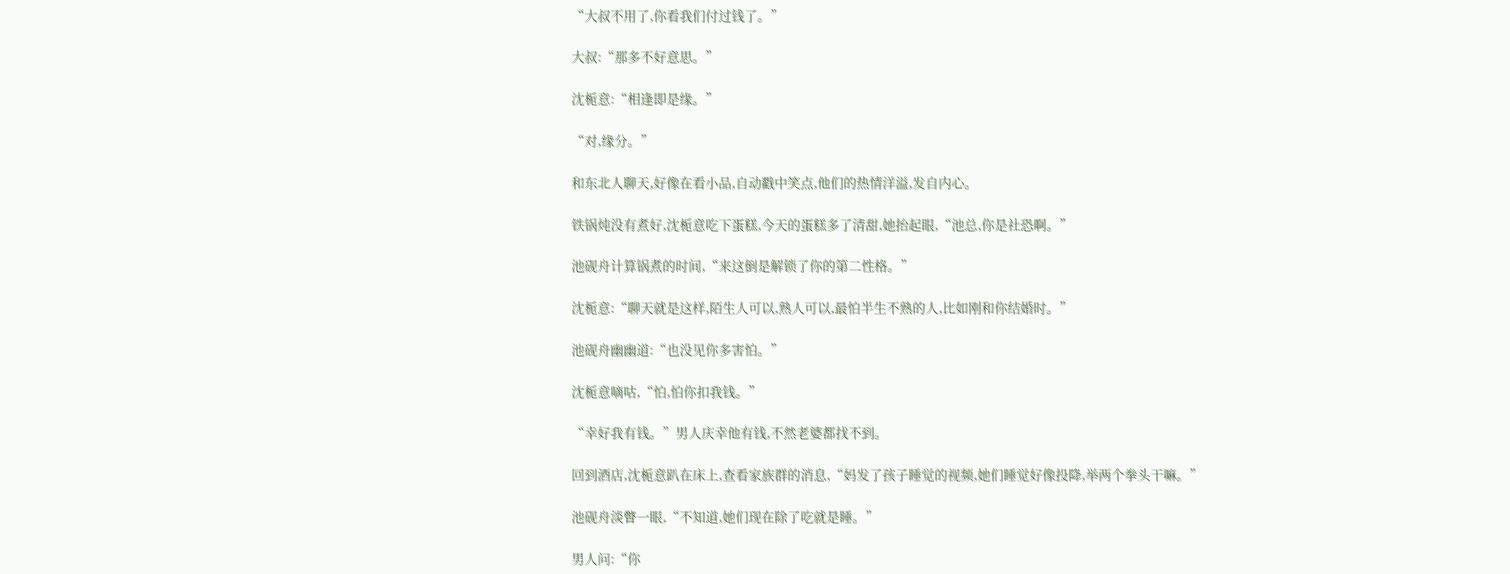“大叔不用了,你看我们付过钱了。”

大叔:“那多不好意思。”

沈栀意:“相逢即是缘。”

“对,缘分。”

和东北人聊天,好像在看小品,自动戳中笑点,他们的热情洋溢,发自内心。

铁锅炖没有煮好,沈栀意吃下蛋糕,今天的蛋糕多了清甜,她抬起眼,“池总,你是社恐啊。”

池砚舟计算锅煮的时间,“来这倒是解锁了你的第二性格。”

沈栀意:“聊天就是这样,陌生人可以,熟人可以,最怕半生不熟的人,比如刚和你结婚时。”

池砚舟幽幽道:“也没见你多害怕。”

沈栀意嘀咕,“怕,怕你扣我钱。”

“幸好我有钱。”男人庆幸他有钱,不然老婆都找不到。

回到酒店,沈栀意趴在床上,查看家族群的消息,“妈发了孩子睡觉的视频,她们睡觉好像投降,举两个拳头干嘛。”

池砚舟淡瞥一眼,“不知道,她们现在除了吃就是睡。”

男人问:“你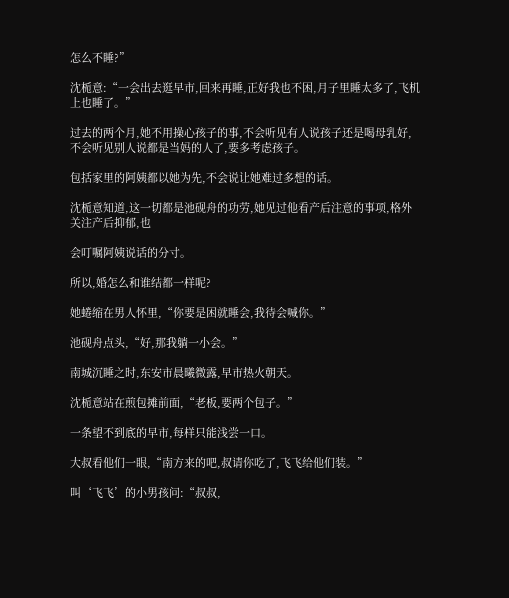怎么不睡?”

沈栀意:“一会出去逛早市,回来再睡,正好我也不困,月子里睡太多了,飞机上也睡了。”

过去的两个月,她不用操心孩子的事,不会听见有人说孩子还是喝母乳好,不会听见别人说都是当妈的人了,要多考虑孩子。

包括家里的阿姨都以她为先,不会说让她难过多想的话。

沈栀意知道,这一切都是池砚舟的功劳,她见过他看产后注意的事项,格外关注产后抑郁,也

会叮嘱阿姨说话的分寸。

所以,婚怎么和谁结都一样呢?

她蜷缩在男人怀里,“你要是困就睡会,我待会喊你。”

池砚舟点头,“好,那我躺一小会。”

南城沉睡之时,东安市晨曦微露,早市热火朝天。

沈栀意站在煎包摊前面,“老板,要两个包子。”

一条望不到底的早市,每样只能浅尝一口。

大叔看他们一眼,“南方来的吧,叔请你吃了,飞飞给他们装。”

叫‘飞飞’的小男孩问:“叔叔,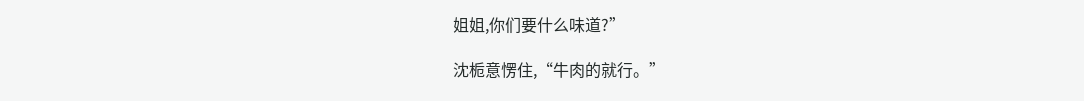姐姐,你们要什么味道?”

沈栀意愣住,“牛肉的就行。”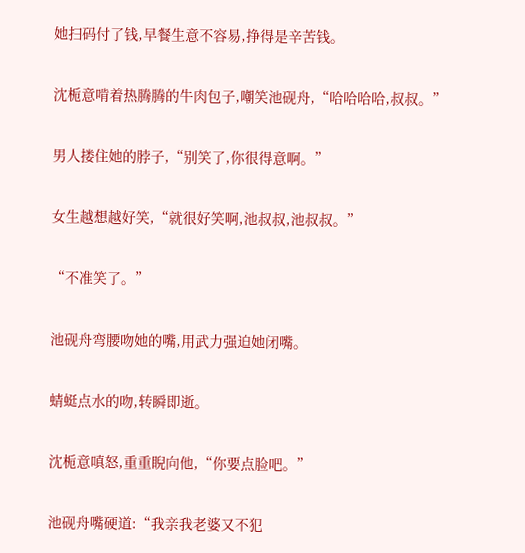她扫码付了钱,早餐生意不容易,挣得是辛苦钱。

沈栀意啃着热腾腾的牛肉包子,嘲笑池砚舟,“哈哈哈哈,叔叔。”

男人搂住她的脖子,“别笑了,你很得意啊。”

女生越想越好笑,“就很好笑啊,池叔叔,池叔叔。”

“不准笑了。”

池砚舟弯腰吻她的嘴,用武力强迫她闭嘴。

蜻蜓点水的吻,转瞬即逝。

沈栀意嗔怒,重重睨向他,“你要点脸吧。”

池砚舟嘴硬道:“我亲我老婆又不犯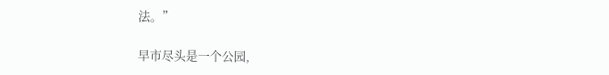法。”

早市尽头是一个公园,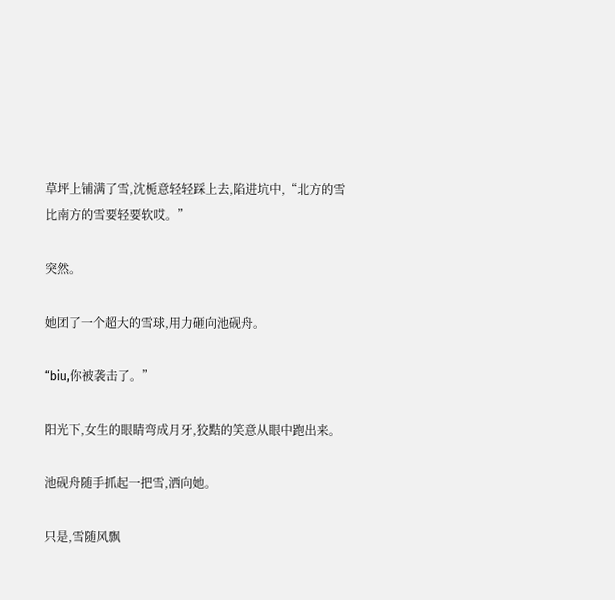草坪上铺满了雪,沈栀意轻轻踩上去,陷进坑中,“北方的雪比南方的雪要轻要软哎。”

突然。

她团了一个超大的雪球,用力砸向池砚舟。

“biu,你被袭击了。”

阳光下,女生的眼睛弯成月牙,狡黠的笑意从眼中跑出来。

池砚舟随手抓起一把雪,洒向她。

只是,雪随风飘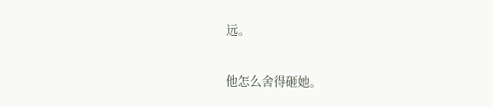远。

他怎么舍得砸她。